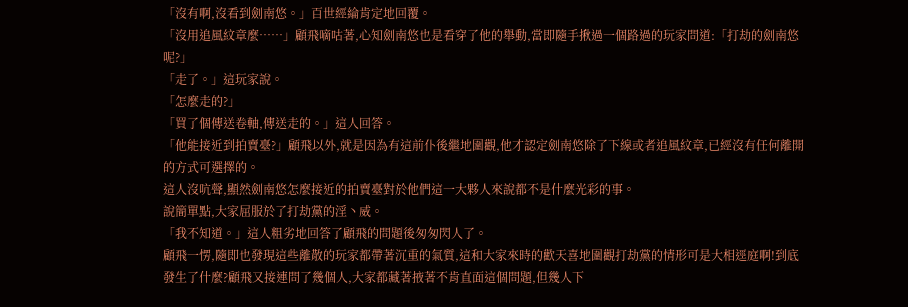「沒有啊,沒看到劍南悠。」百世經綸肯定地回覆。
「沒用追風紋章麼……」顧飛嘀咕著,心知劍南悠也是看穿了他的舉動,當即隨手揪過一個路過的玩家問道:「打劫的劍南悠呢?」
「走了。」這玩家說。
「怎麼走的?」
「買了個傳送卷軸,傳送走的。」這人回答。
「他能接近到拍賣臺?」顧飛以外,就是因為有這前仆後繼地圍觀,他才認定劍南悠除了下線或者追風紋章,已經沒有任何離開的方式可選擇的。
這人沒吭聲,顯然劍南悠怎麼接近的拍賣臺對於他們這一大夥人來說都不是什麼光彩的事。
說簡單點,大家屈服於了打劫黨的淫丶威。
「我不知道。」這人粗劣地回答了顧飛的問題後匆匆閃人了。
顧飛一愣,隨即也發現這些離散的玩家都帶著沉重的氣質,這和大家來時的歡天喜地圍觀打劫黨的情形可是大相逕庭啊!到底發生了什麼?顧飛又接連問了幾個人,大家都藏著掖著不肯直面這個問題,但幾人下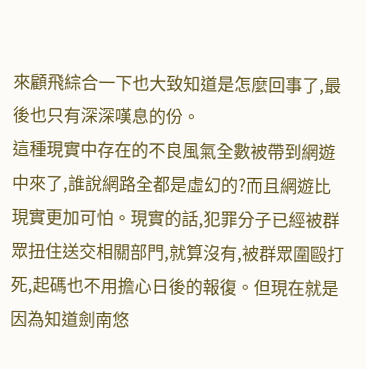來顧飛綜合一下也大致知道是怎麼回事了,最後也只有深深嘆息的份。
這種現實中存在的不良風氣全數被帶到網遊中來了,誰說網路全都是虛幻的?而且網遊比現實更加可怕。現實的話,犯罪分子已經被群眾扭住送交相關部門,就算沒有,被群眾圍毆打死,起碼也不用擔心日後的報復。但現在就是因為知道劍南悠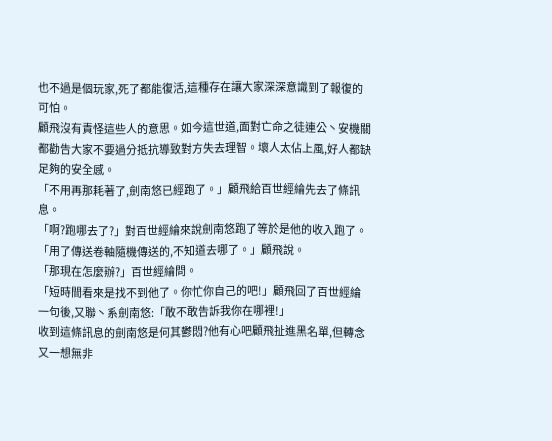也不過是個玩家,死了都能復活,這種存在讓大家深深意識到了報復的可怕。
顧飛沒有責怪這些人的意思。如今這世道,面對亡命之徒連公丶安機關都勸告大家不要過分抵抗導致對方失去理智。壞人太佔上風,好人都缺足夠的安全感。
「不用再那耗著了,劍南悠已經跑了。」顧飛給百世經綸先去了條訊息。
「啊?跑哪去了?」對百世經綸來說劍南悠跑了等於是他的收入跑了。
「用了傳送卷軸隨機傳送的,不知道去哪了。」顧飛說。
「那現在怎麼辦?」百世經綸問。
「短時間看來是找不到他了。你忙你自己的吧!」顧飛回了百世經綸一句後,又聯丶系劍南悠:「敢不敢告訴我你在哪裡!」
收到這條訊息的劍南悠是何其鬱悶?他有心吧顧飛扯進黑名單,但轉念又一想無非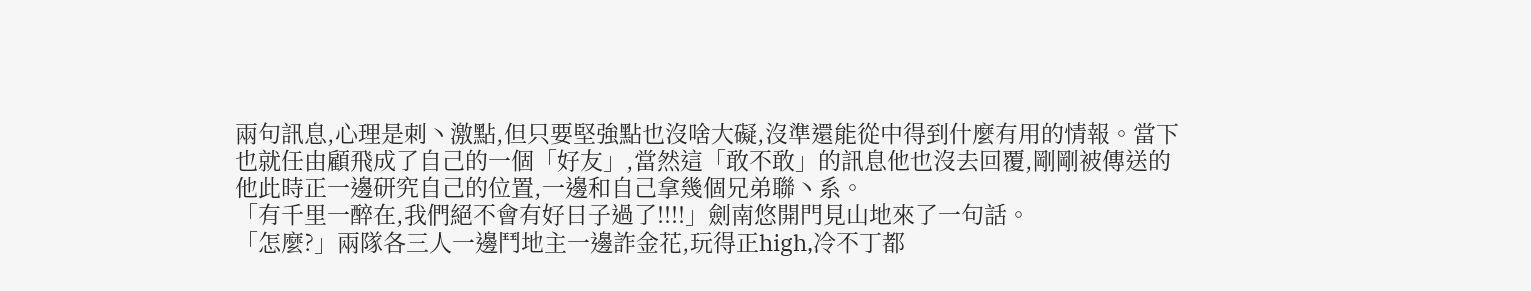兩句訊息,心理是刺丶激點,但只要堅強點也沒啥大礙,沒準還能從中得到什麼有用的情報。當下也就任由顧飛成了自己的一個「好友」,當然這「敢不敢」的訊息他也沒去回覆,剛剛被傳送的他此時正一邊研究自己的位置,一邊和自己拿幾個兄弟聯丶系。
「有千里一醉在,我們絕不會有好日子過了!!!!」劍南悠開門見山地來了一句話。
「怎麼?」兩隊各三人一邊鬥地主一邊詐金花,玩得正high,冷不丁都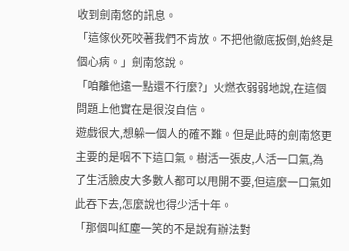收到劍南悠的訊息。
「這傢伙死咬著我們不肯放。不把他徹底扳倒,始終是個心病。」劍南悠說。
「咱離他遠一點還不行麼?」火燃衣弱弱地說,在這個問題上他實在是很沒自信。
遊戲很大,想躲一個人的確不難。但是此時的劍南悠更主要的是咽不下這口氣。樹活一張皮,人活一口氣,為了生活臉皮大多數人都可以甩開不要,但這麼一口氣如此吞下去,怎麼說也得少活十年。
「那個叫紅塵一笑的不是說有辦法對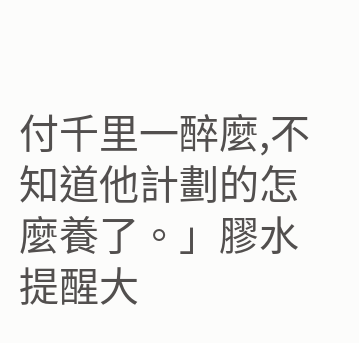付千里一醉麼,不知道他計劃的怎麼養了。」膠水提醒大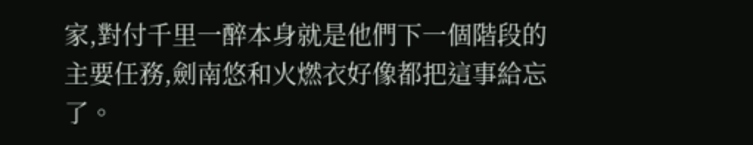家,對付千里一醉本身就是他們下一個階段的主要任務,劍南悠和火燃衣好像都把這事給忘了。